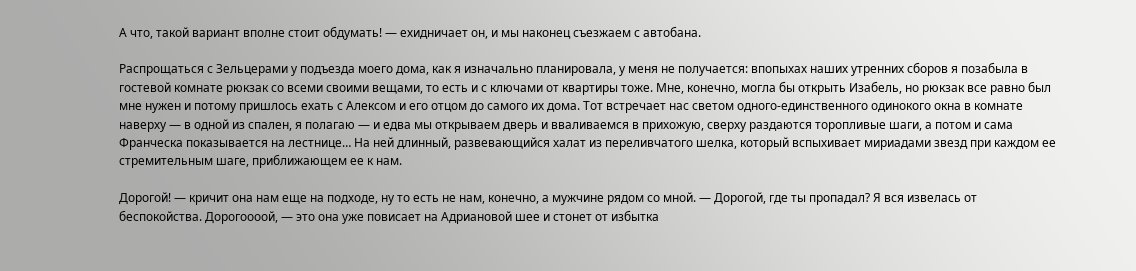А что, такой вариант вполне стоит обдумать! — ехидничает он, и мы наконец съезжаем с автобана.

Распрощаться с Зельцерами у подъезда моего дома, как я изначально планировала, у меня не получается: впопыхах наших утренних сборов я позабыла в гостевой комнате рюкзак со всеми своими вещами, то есть и с ключами от квартиры тоже. Мне, конечно, могла бы открыть Изабель, но рюкзак все равно был мне нужен и потому пришлось ехать с Алексом и его отцом до самого их дома. Тот встречает нас светом одного-единственного одинокого окна в комнате наверху — в одной из спален, я полагаю — и едва мы открываем дверь и вваливаемся в прихожую, сверху раздаются торопливые шаги, а потом и сама Франческа показывается на лестнице… На ней длинный, развевающийся халат из переливчатого шелка, который вспыхивает мириадами звезд при каждом ее стремительным шаге, приближающем ее к нам.

Дорогой! — кричит она нам еще на подходе, ну то есть не нам, конечно, а мужчине рядом со мной. — Дорогой, где ты пропадал? Я вся извелась от беспокойства. Дорогоооой, — это она уже повисает на Адриановой шее и стонет от избытка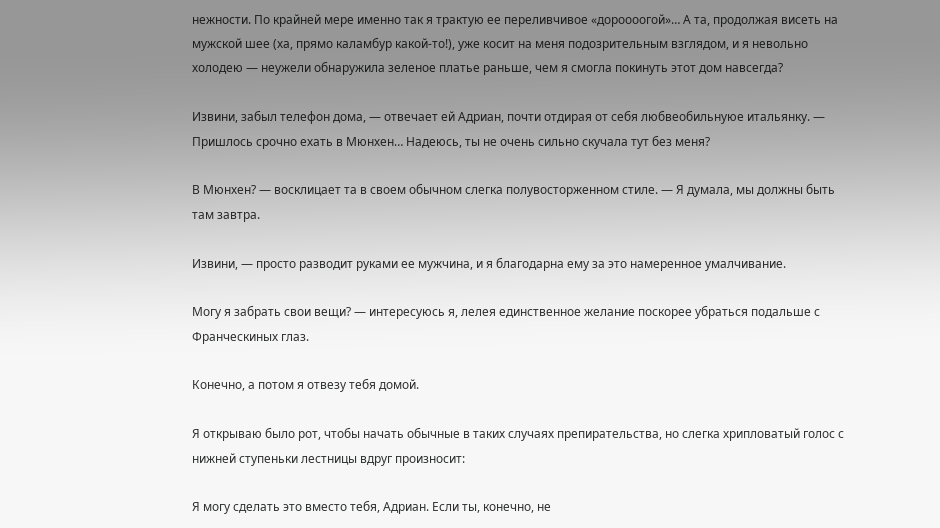нежности. По крайней мере именно так я трактую ее переливчивое «дороооогой»… А та, продолжая висеть на мужской шее (ха, прямо каламбур какой-то!), уже косит на меня подозрительным взглядом, и я невольно холодею — неужели обнаружила зеленое платье раньше, чем я смогла покинуть этот дом навсегда?

Извини, забыл телефон дома, — отвечает ей Адриан, почти отдирая от себя любвеобильнуюе итальянку. — Пришлось срочно ехать в Мюнхен… Надеюсь, ты не очень сильно скучала тут без меня?

В Мюнхен? — восклицает та в своем обычном слегка полувосторженном стиле. — Я думала, мы должны быть там завтра.

Извини, — просто разводит руками ее мужчина, и я благодарна ему за это намеренное умалчивание.

Могу я забрать свои вещи? — интересуюсь я, лелея единственное желание поскорее убраться подальше с Франческиных глаз.

Конечно, а потом я отвезу тебя домой.

Я открываю было рот, чтобы начать обычные в таких случаях препирательства, но слегка хрипловатый голос с нижней ступеньки лестницы вдруг произносит:

Я могу сделать это вместо тебя, Адриан. Если ты, конечно, не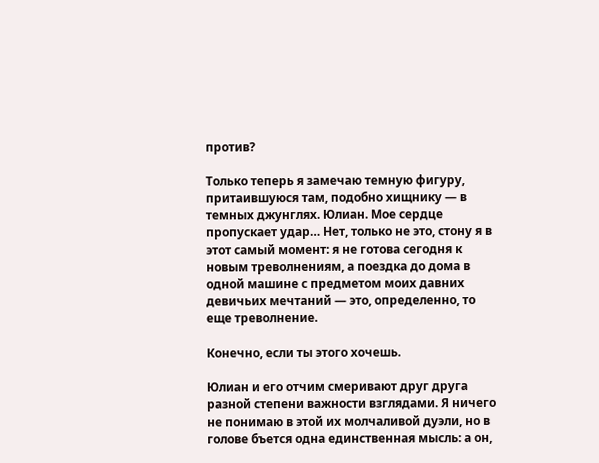против?

Только теперь я замечаю темную фигуру, притаившуюся там, подобно хищнику — в темных джунглях. Юлиан. Мое сердце пропускает удар… Нет, только не это, стону я в этот самый момент: я не готова сегодня к новым треволнениям, а поездка до дома в одной машине с предметом моих давних девичьих мечтаний — это, определенно, то еще треволнение.

Конечно, если ты этого хочешь.

Юлиан и его отчим смеривают друг друга разной степени важности взглядами. Я ничего не понимаю в этой их молчаливой дуэли, но в голове бъется одна единственная мысль: а он,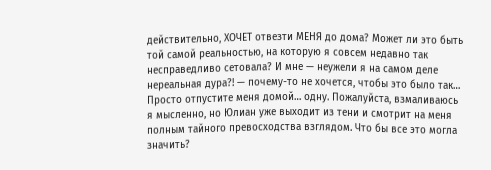действительно, ХОЧЕТ отвезти МЕНЯ до дома? Может ли это быть той самой реальностью, на которую я совсем недавно так несправедливо сетовала? И мне — неужели я на самом деле нереальная дура?! — почему-то не хочется, чтобы это было так… Просто отпустите меня домой… одну. Пожалуйста, взмаливаюсь я мысленно, но Юлиан уже выходит из тени и смотрит на меня полным тайного превосходства взглядом. Что бы все это могла значить?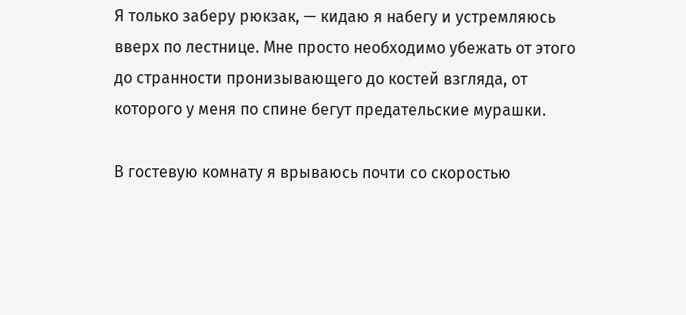Я только заберу рюкзак, — кидаю я набегу и устремляюсь вверх по лестнице. Мне просто необходимо убежать от этого до странности пронизывающего до костей взгляда, от которого у меня по спине бегут предательские мурашки.

В гостевую комнату я врываюсь почти со скоростью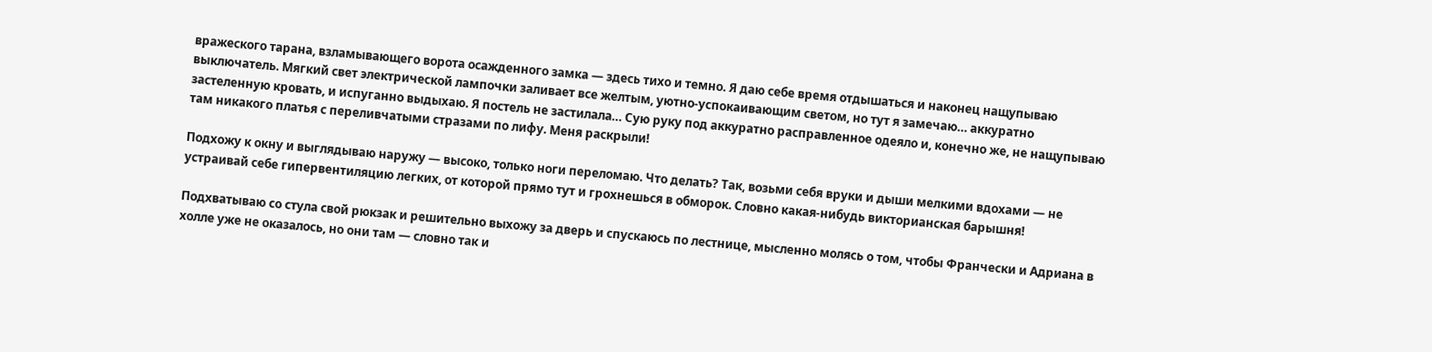вражеского тарана, взламывающего ворота осажденного замка — здесь тихо и темно. Я даю себе время отдышаться и наконец нащупываю выключатель. Мягкий свет электрической лампочки заливает все желтым, уютно-успокаивающим светом, но тут я замечаю… аккуратно застеленную кровать, и испуганно выдыхаю. Я постель не застилала… Сую руку под аккуратно расправленное одеяло и, конечно же, не нащупываю там никакого платья с переливчатыми стразами по лифу. Меня раскрыли!

Подхожу к окну и выглядываю наружу — высоко, только ноги переломаю. Что делать? Так, возьми себя вруки и дыши мелкими вдохами — не устраивай себе гипервентиляцию легких, от которой прямо тут и грохнешься в обморок. Словно какая-нибудь викторианская барышня!

Подхватываю со стула свой рюкзак и решительно выхожу за дверь и спускаюсь по лестнице, мысленно молясь о том, чтобы Франчески и Адриана в холле уже не оказалось, но они там — словно так и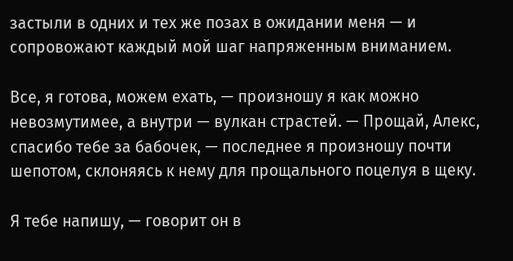застыли в одних и тех же позах в ожидании меня — и сопровожают каждый мой шаг напряженным вниманием.

Все, я готова, можем ехать, — произношу я как можно невозмутимее, а внутри — вулкан страстей. — Прощай, Алекс, спасибо тебе за бабочек, — последнее я произношу почти шепотом, склоняясь к нему для прощального поцелуя в щеку.

Я тебе напишу, — говорит он в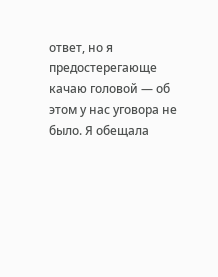ответ, но я предостерегающе качаю головой — об этом у нас уговора не было. Я обещала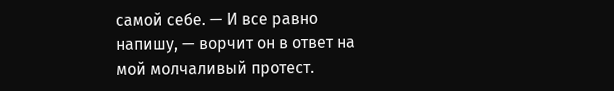самой себе. — И все равно напишу, — ворчит он в ответ на мой молчаливый протест.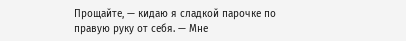Прощайте, — кидаю я сладкой парочке по правую руку от себя. — Мне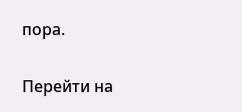пора.

Перейти на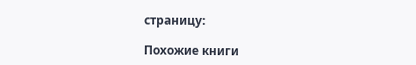страницу:

Похожие книги